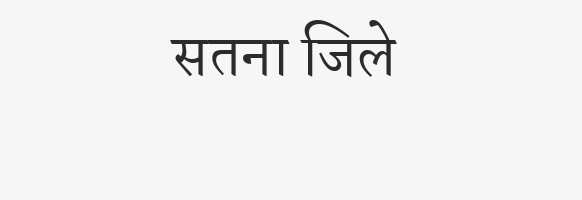सतना जिले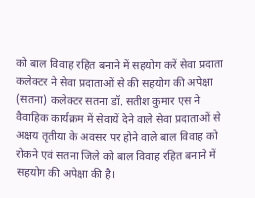को बाल विवाह रहित बनाने में सहयोग करें सेवा प्रदाता
कलेक्टर ने सेवा प्रदाताओं से की सहयोग की अपेक्षा
(सतना) कलेक्टर सतना डॉ. सतीश कुमार एस ने वैवाहिक कार्यक्रम में सेवायें देने वाले सेवा प्रदाताओं से अक्षय तृतीया के अवसर पर होने वाले बाल विवाह को रोकने एवं सतना जिले को बाल विवाह रहित बनाने में सहयोग की अपेक्षा की है।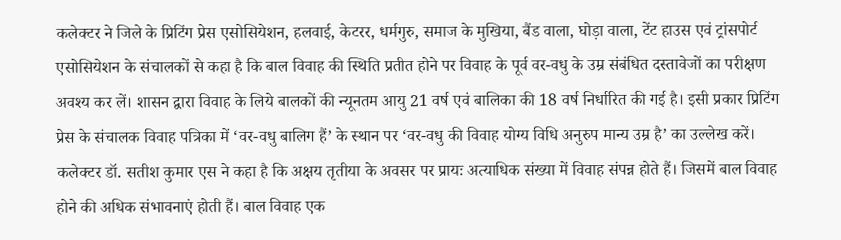कलेक्टर ने जिले के प्रिटिंग प्रेस एसोसियेशन, हलवाई, केटरर, धर्मगुरु, समाज के मुखिया, बैंड वाला, घोड़ा वाला, टेंट हाउस एवं ट्रांसपोर्ट एसोसियेशन के संचालकों से कहा है कि बाल विवाह की स्थिति प्रतीत होने पर विवाह के पूर्व वर-वधु के उम्र संबंधित दस्तावेजों का परीक्षण अवश्य कर लें। शासन द्वारा विवाह के लिये बालकों की न्यूनतम आयु 21 वर्ष एवं बालिका की 18 वर्ष निर्धारित की गई है। इसी प्रकार प्रिटिंग प्रेस के संचालक विवाह पत्रिका में ‘वर-वधु बालिग हैं’ के स्थान पर ‘वर-वधु की विवाह योग्य विधि अनुरुप मान्य उम्र है’ का उल्लेख करें। कलेक्टर डॉ. सतीश कुमार एस ने कहा है कि अक्षय तृतीया के अवसर पर प्रायः अत्याधिक संख्या में विवाह संपन्न होते हैं। जिसमें बाल विवाह होने की अधिक संभावनाएं होती हैं। बाल विवाह एक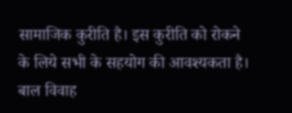सामाजिक कुरीति है। इस कुरीति को रोकने के लिये सभी के सहयोग की आवश्यकता है। बाल विवाह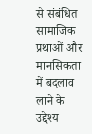से संबंधित सामाजिक प्रथाओं और मानसिकता में बदलाव लाने के उद्देश्य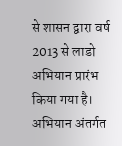से शासन द्वारा वर्ष 2013 से लाडो अभियान प्रारंभ किया गया है। अभियान अंतर्गत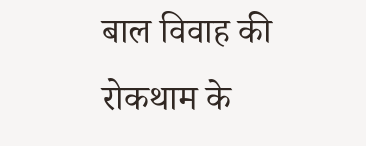बाल विवाह की रोकथाम के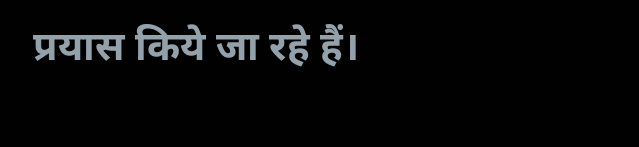प्रयास किये जा रहे हैं।